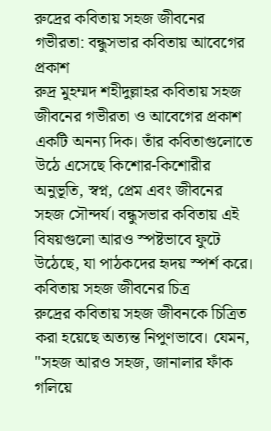রুদ্রের কবিতায় সহজ জীবনের গভীরতা: বন্ধুসভার কবিতায় আবেগের প্রকাশ
রুদ্র মুহম্মদ শহীদুল্লাহর কবিতায় সহজ জীবনের গভীরতা ও আবেগের প্রকাশ একটি অনন্য দিক। তাঁর কবিতাগুলোতে উঠে এসেছে কিশোর-কিশোরীর অনুভূতি, স্বপ্ন, প্রেম এবং জীবনের সহজ সৌন্দর্য। বন্ধুসভার কবিতায় এই বিষয়গুলো আরও স্পষ্টভাবে ফুটে উঠেছে, যা পাঠকদের হৃদয় স্পর্শ করে।
কবিতায় সহজ জীবনের চিত্র
রুদ্রের কবিতায় সহজ জীবনকে চিত্রিত করা হয়েছে অত্যন্ত নিপুণভাবে। যেমন, "সহজ আরও সহজ, জানালার ফাঁক গলিয়ে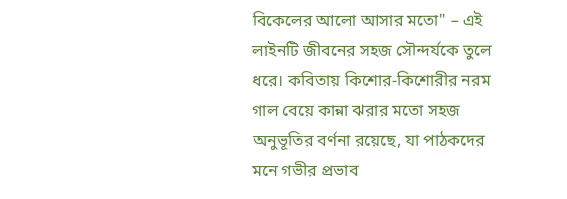বিকেলের আলো আসার মতো" – এই লাইনটি জীবনের সহজ সৌন্দর্যকে তুলে ধরে। কবিতায় কিশোর-কিশোরীর নরম গাল বেয়ে কান্না ঝরার মতো সহজ অনুভূতির বর্ণনা রয়েছে, যা পাঠকদের মনে গভীর প্রভাব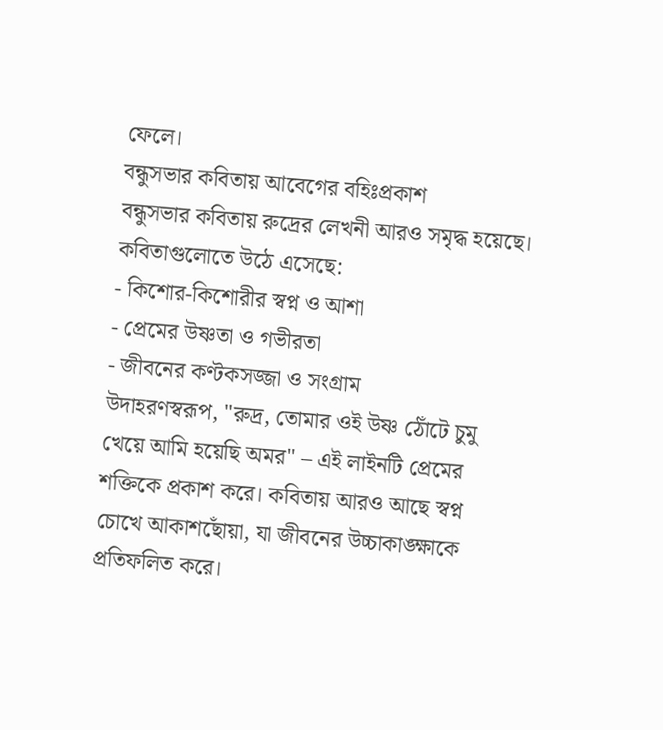ফেলে।
বন্ধুসভার কবিতায় আবেগের বহিঃপ্রকাশ
বন্ধুসভার কবিতায় রুদ্রের লেখনী আরও সমৃদ্ধ হয়েছে। কবিতাগুলোতে উঠে এসেছে:
- কিশোর-কিশোরীর স্বপ্ন ও আশা
- প্রেমের উষ্ণতা ও গভীরতা
- জীবনের কণ্টকসজ্জা ও সংগ্রাম
উদাহরণস্বরূপ, "রুদ্র, তোমার ওই উষ্ণ ঠোঁটে চুমু খেয়ে আমি হয়েছি অমর" – এই লাইনটি প্রেমের শক্তিকে প্রকাশ করে। কবিতায় আরও আছে স্বপ্ন চোখে আকাশছোঁয়া, যা জীবনের উচ্চাকাঙ্ক্ষাকে প্রতিফলিত করে।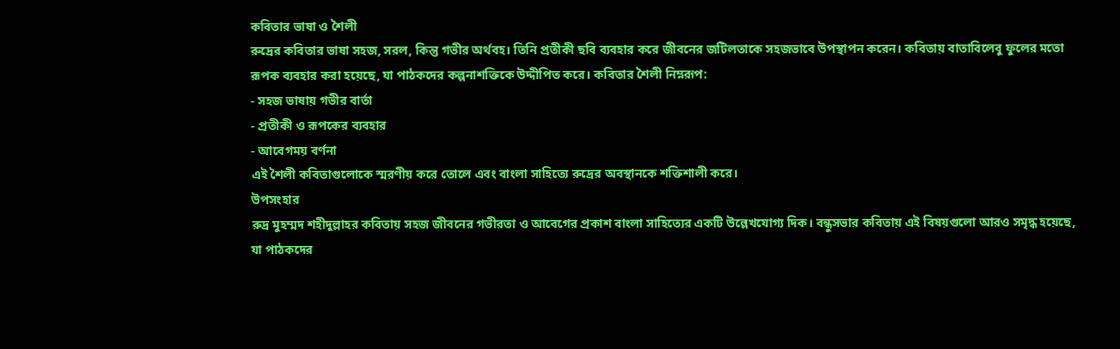কবিতার ভাষা ও শৈলী
রুদ্রের কবিতার ভাষা সহজ, সরল, কিন্তু গভীর অর্থবহ। তিনি প্রতীকী ছবি ব্যবহার করে জীবনের জটিলতাকে সহজভাবে উপস্থাপন করেন। কবিতায় বাতাবিলেবু ফুলের মতো রূপক ব্যবহার করা হয়েছে, যা পাঠকদের কল্পনাশক্তিকে উদ্দীপিত করে। কবিতার শৈলী নিম্নরূপ:
- সহজ ভাষায় গভীর বার্তা
- প্রতীকী ও রূপকের ব্যবহার
- আবেগময় বর্ণনা
এই শৈলী কবিতাগুলোকে স্মরণীয় করে তোলে এবং বাংলা সাহিত্যে রুদ্রের অবস্থানকে শক্তিশালী করে।
উপসংহার
রুদ্র মুহম্মদ শহীদুল্লাহর কবিতায় সহজ জীবনের গভীরতা ও আবেগের প্রকাশ বাংলা সাহিত্যের একটি উল্লেখযোগ্য দিক। বন্ধুসভার কবিতায় এই বিষয়গুলো আরও সমৃদ্ধ হয়েছে, যা পাঠকদের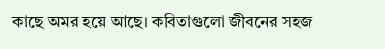কাছে অমর হয়ে আছে। কবিতাগুলো জীবনের সহজ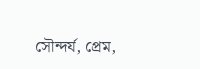সৌন্দর্য, প্রেম,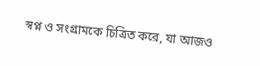স্বপ্ন ও সংগ্রামকে চিত্রিত করে, যা আজও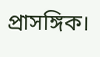প্রাসঙ্গিক।